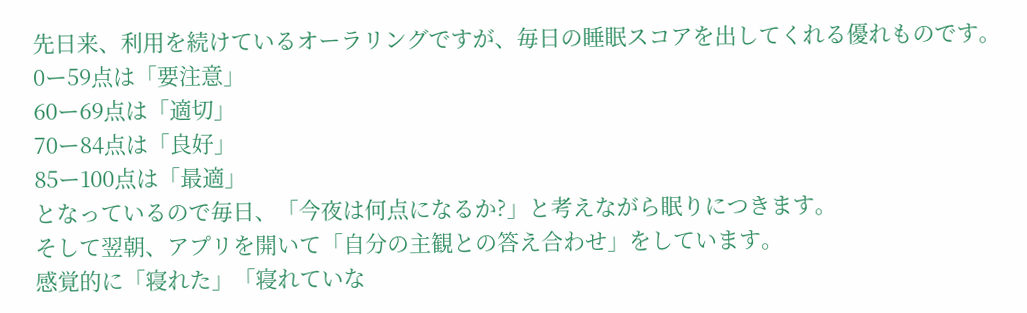先日来、利用を続けているオーラリングですが、毎日の睡眠スコアを出してくれる優れものです。
0ー59点は「要注意」
60ー69点は「適切」
70ー84点は「良好」
85ー100点は「最適」
となっているので毎日、「今夜は何点になるか?」と考えながら眠りにつきます。
そして翌朝、アプリを開いて「自分の主観との答え合わせ」をしています。
感覚的に「寝れた」「寝れていな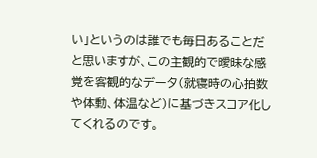い」というのは誰でも毎日あることだと思いますが、この主観的で曖昧な感覚を客観的なデータ(就寝時の心拍数や体動、体温など)に基づきスコア化してくれるのです。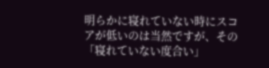明らかに寝れていない時にスコアが低いのは当然ですが、その「寝れていない度合い」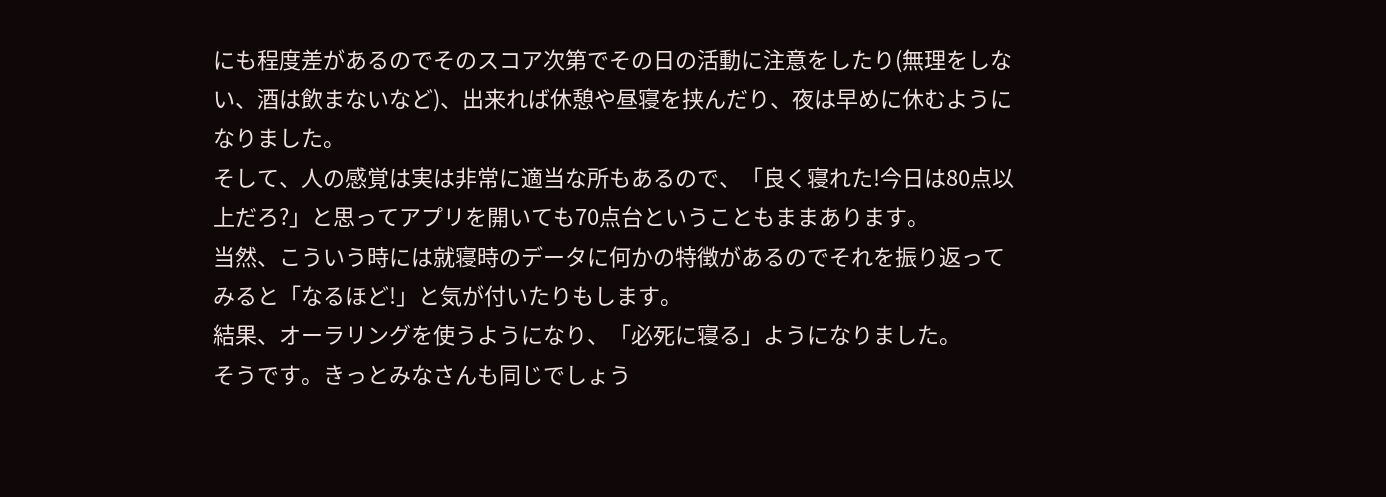にも程度差があるのでそのスコア次第でその日の活動に注意をしたり(無理をしない、酒は飲まないなど)、出来れば休憩や昼寝を挟んだり、夜は早めに休むようになりました。
そして、人の感覚は実は非常に適当な所もあるので、「良く寝れた!今日は80点以上だろ?」と思ってアプリを開いても70点台ということもままあります。
当然、こういう時には就寝時のデータに何かの特徴があるのでそれを振り返ってみると「なるほど!」と気が付いたりもします。
結果、オーラリングを使うようになり、「必死に寝る」ようになりました。
そうです。きっとみなさんも同じでしょう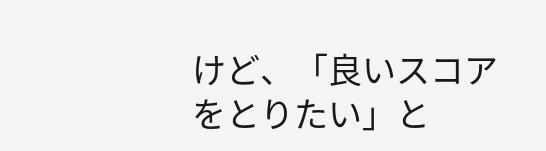けど、「良いスコアをとりたい」と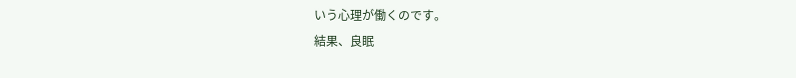いう心理が働くのです。
結果、良眠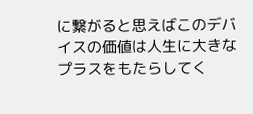に繋がると思えばこのデバイスの価値は人生に大きなプラスをもたらしてく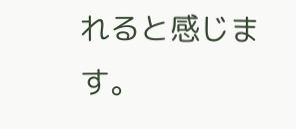れると感じます。